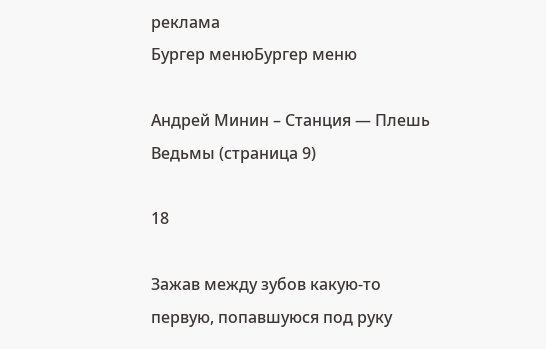реклама
Бургер менюБургер меню

Андрей Минин – Станция — Плешь Ведьмы (страница 9)

18

Зажав между зубов какую-то первую, попавшуюся под руку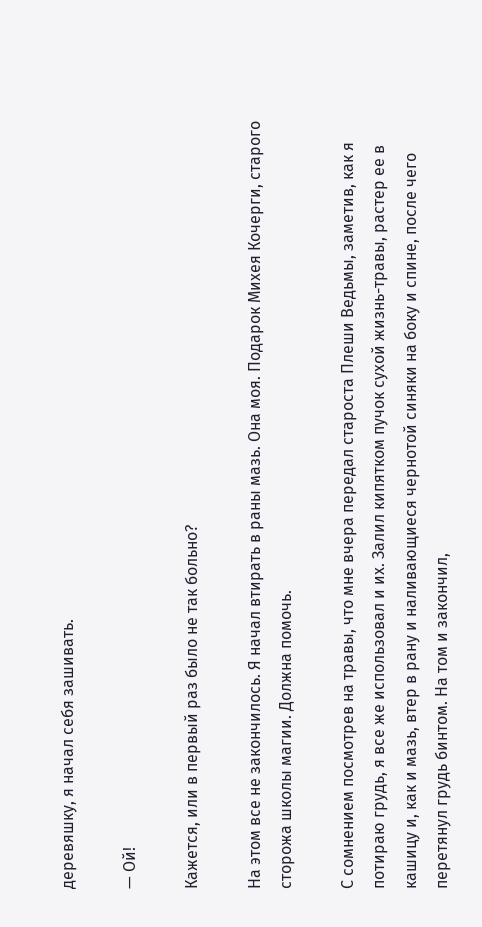деревяшку, я начал себя зашивать.

— Ой!

Кажется, или в первый раз было не так больно?

На этом все не закончилось. Я начал втирать в раны мазь. Она моя. Подарок Михея Кочерги, старого сторожа школы магии. Должна помочь.

С сомнением посмотрев на травы, что мне вчера передал староста Плеши Ведьмы, заметив, как я потираю грудь, я все же использовал и их. Залил кипятком пучок сухой жизнь-травы, растер ее в кашицу и, как и мазь, втер в рану и наливающиеся чернотой синяки на боку и спине, после чего перетянул грудь бинтом. На том и закончил,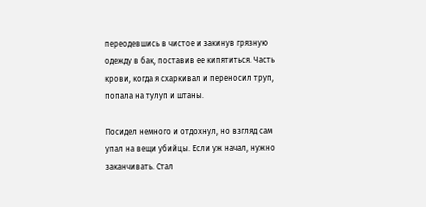переодевшись в чистое и закинув грязную одежду в бак, поставив ее кипятиться. Часть крови, когда я схаркивал и переносил труп, попала на тулуп и штаны.

Посидел немного и отдохнул, но взгляд сам упал на вещи убийцы. Если уж начал, нужно заканчивать. Стал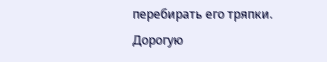перебирать его тряпки. Дорогую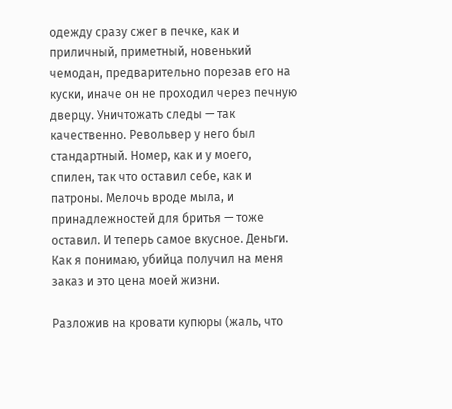одежду сразу сжег в печке, как и приличный, приметный, новенький чемодан, предварительно порезав его на куски, иначе он не проходил через печную дверцу. Уничтожать следы — так качественно. Револьвер у него был стандартный. Номер, как и у моего, спилен, так что оставил себе, как и патроны. Мелочь вроде мыла, и принадлежностей для бритья — тоже оставил. И теперь самое вкусное. Деньги. Как я понимаю, убийца получил на меня заказ и это цена моей жизни.

Разложив на кровати купюры (жаль, что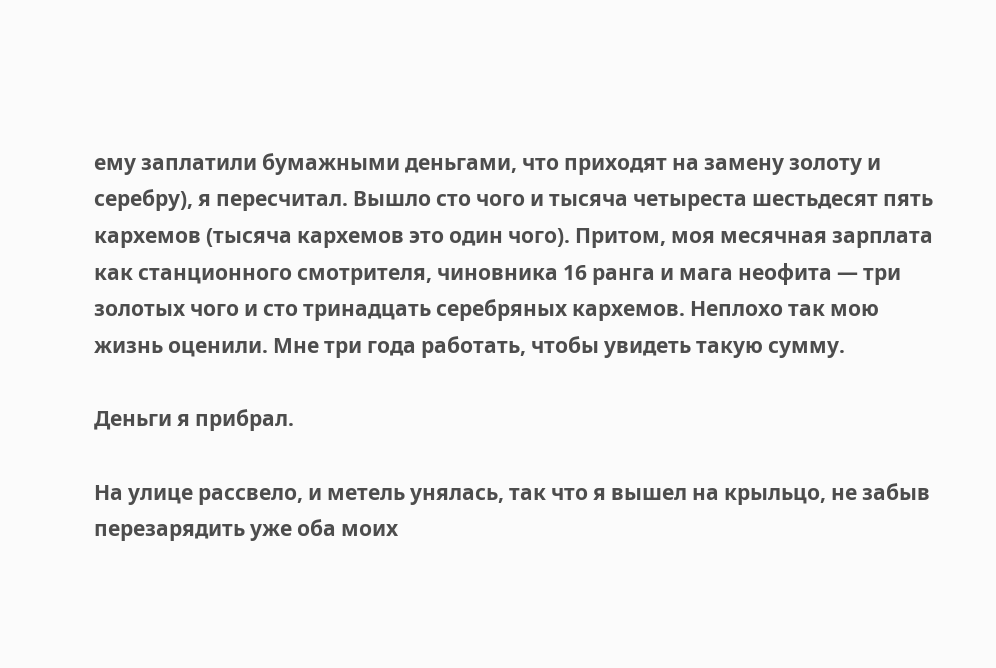ему заплатили бумажными деньгами, что приходят на замену золоту и серебру), я пересчитал. Вышло сто чого и тысяча четыреста шестьдесят пять кархемов (тысяча кархемов это один чого). Притом, моя месячная зарплата как станционного смотрителя, чиновника 16 ранга и мага неофита — три золотых чого и сто тринадцать серебряных кархемов. Неплохо так мою жизнь оценили. Мне три года работать, чтобы увидеть такую сумму.

Деньги я прибрал.

На улице рассвело, и метель унялась, так что я вышел на крыльцо, не забыв перезарядить уже оба моих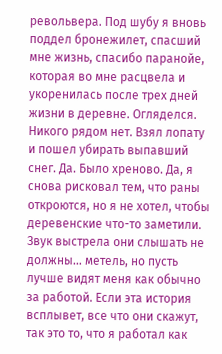револьвера. Под шубу я вновь поддел бронежилет, спасший мне жизнь, спасибо паранойе, которая во мне расцвела и укоренилась после трех дней жизни в деревне. Огляделся. Никого рядом нет. Взял лопату и пошел убирать выпавший снег. Да. Было хреново. Да, я снова рисковал тем, что раны откроются, но я не хотел, чтобы деревенские что-то заметили. Звук выстрела они слышать не должны… метель, но пусть лучше видят меня как обычно за работой. Если эта история всплывет, все что они скажут, так это то, что я работал как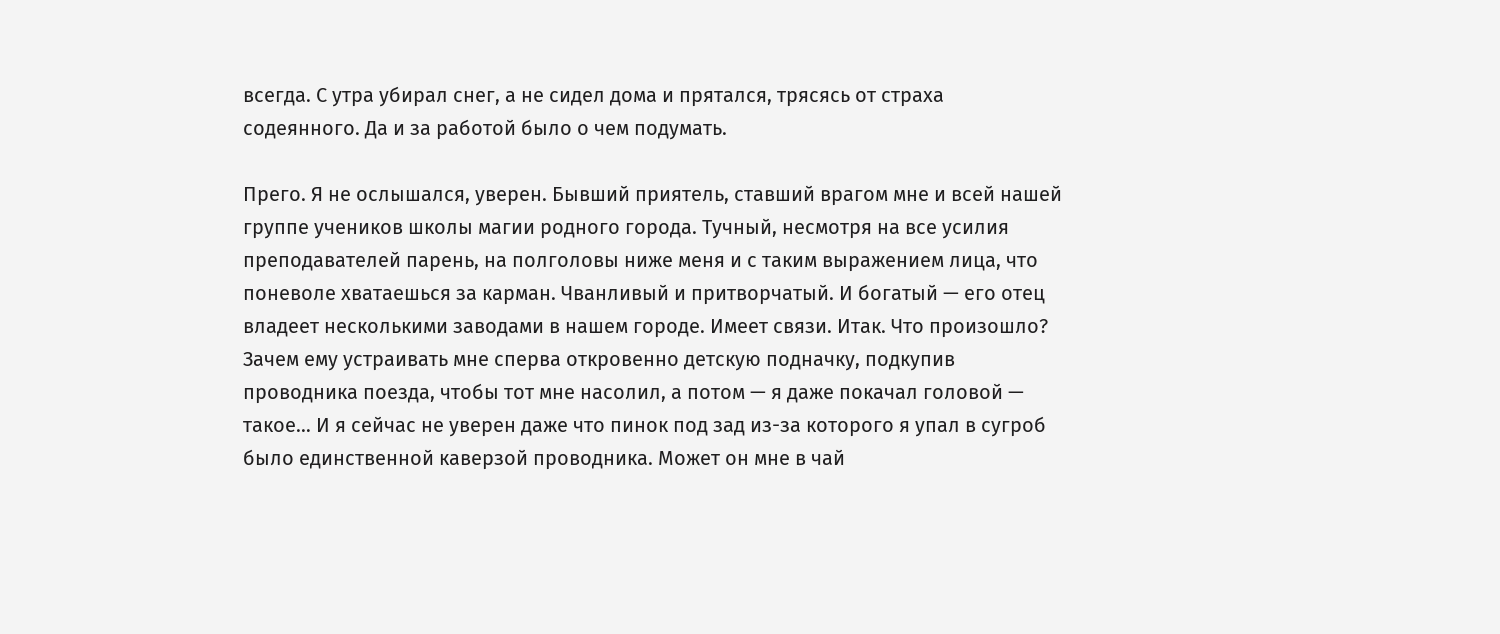всегда. С утра убирал снег, а не сидел дома и прятался, трясясь от страха содеянного. Да и за работой было о чем подумать.

Прего. Я не ослышался, уверен. Бывший приятель, ставший врагом мне и всей нашей группе учеников школы магии родного города. Тучный, несмотря на все усилия преподавателей парень, на полголовы ниже меня и с таким выражением лица, что поневоле хватаешься за карман. Чванливый и притворчатый. И богатый — его отец владеет несколькими заводами в нашем городе. Имеет связи. Итак. Что произошло? Зачем ему устраивать мне сперва откровенно детскую подначку, подкупив проводника поезда, чтобы тот мне насолил, а потом — я даже покачал головой — такое… И я сейчас не уверен даже что пинок под зад из-за которого я упал в сугроб было единственной каверзой проводника. Может он мне в чай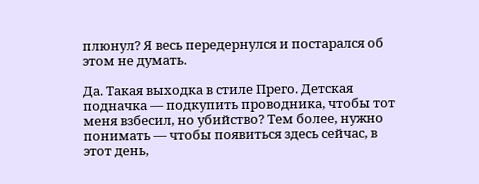плюнул? Я весь передернулся и постарался об этом не думать.

Да. Такая выходка в стиле Прего. Детская подначка — подкупить проводника, чтобы тот меня взбесил, но убийство? Тем более, нужно понимать — чтобы появиться здесь сейчас, в этот день,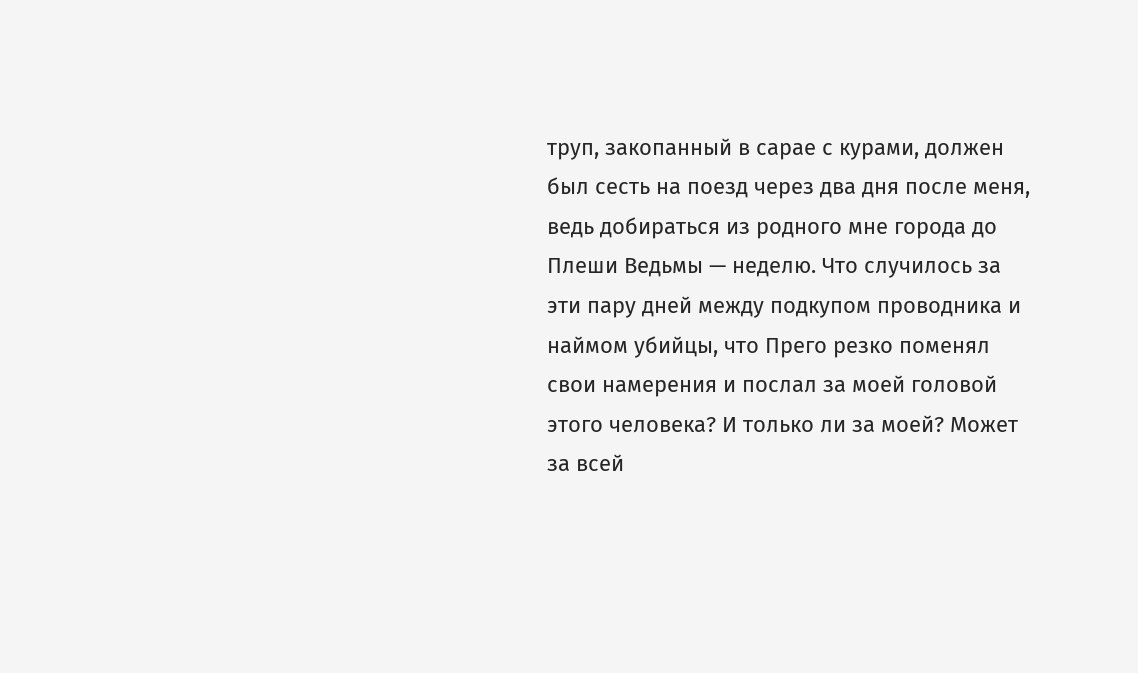труп, закопанный в сарае с курами, должен был сесть на поезд через два дня после меня, ведь добираться из родного мне города до Плеши Ведьмы — неделю. Что случилось за эти пару дней между подкупом проводника и наймом убийцы, что Прего резко поменял свои намерения и послал за моей головой этого человека? И только ли за моей? Может за всей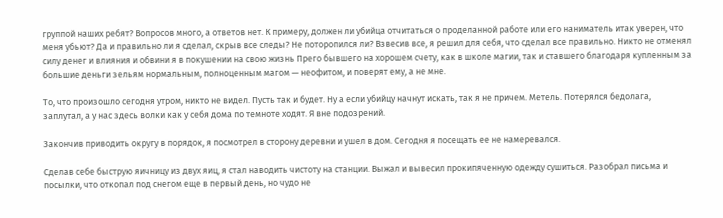группой наших ребят? Вопросов много, а ответов нет. К примеру, должен ли убийца отчитаться о проделанной работе или его наниматель итак уверен, что меня убьют? Да и правильно ли я сделал, скрыв все следы? Не поторопился ли? Взвесив все, я решил для себя, что сделал все правильно. Никто не отменял силу денег и влияния и обвини я в покушении на свою жизнь Прего бывшего на хорошем счету, как в школе магии, так и ставшего благодаря купленным за большие деньги зельям нормальным, полноценным магом — неофитом, и поверят ему, а не мне.

То, что произошло сегодня утром, никто не видел. Пусть так и будет. Ну а если убийцу начнут искать, так я не причем. Метель. Потерялся бедолага, заплутал, а у нас здесь волки как у себя дома по темноте ходят. Я вне подозрений.

Закончив приводить округу в порядок, я посмотрел в сторону деревни и ушел в дом. Сегодня я посещать ее не намеревался.

Сделав себе быструю яичницу из двух яиц, я стал наводить чистоту на станции. Выжал и вывесил прокипяченную одежду сушиться. Разобрал письма и посылки, что откопал под снегом еще в первый день, но чудо не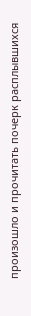произошло и прочитать почерк расплывшихся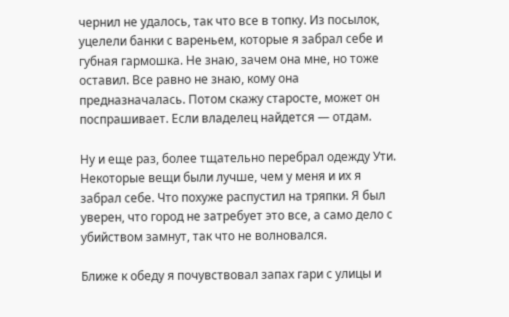чернил не удалось, так что все в топку. Из посылок, уцелели банки с вареньем, которые я забрал себе и губная гармошка. Не знаю, зачем она мне, но тоже оставил. Все равно не знаю, кому она предназначалась. Потом скажу старосте, может он поспрашивает. Если владелец найдется — отдам.

Ну и еще раз, более тщательно перебрал одежду Ути. Некоторые вещи были лучше, чем у меня и их я забрал себе. Что похуже распустил на тряпки. Я был уверен, что город не затребует это все, а само дело с убийством замнут, так что не волновался.

Ближе к обеду я почувствовал запах гари с улицы и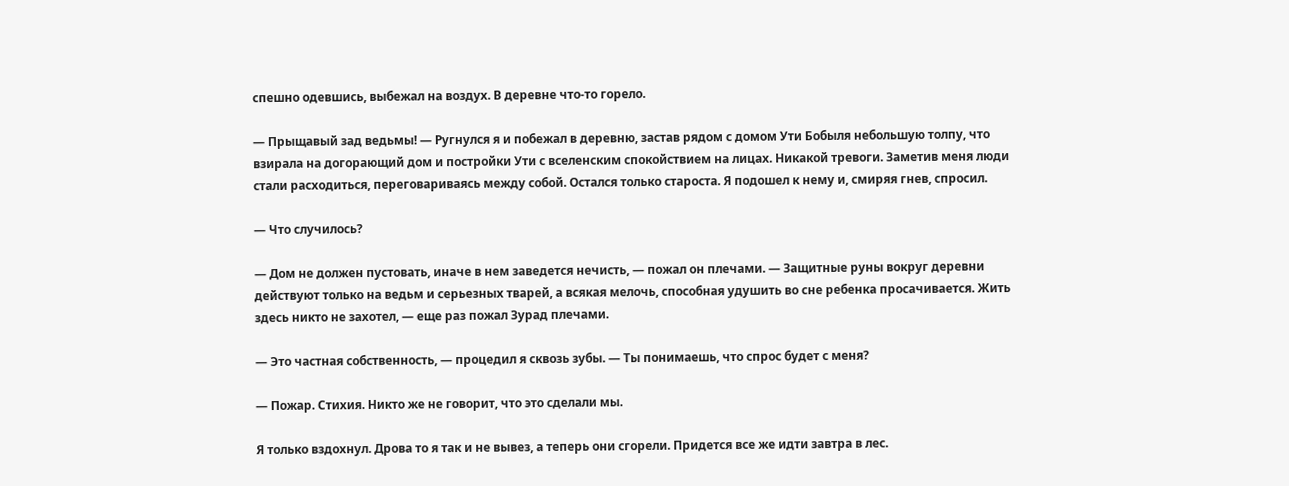спешно одевшись, выбежал на воздух. В деревне что-то горело.

— Прыщавый зад ведьмы! — Ругнулся я и побежал в деревню, застав рядом с домом Ути Бобыля небольшую толпу, что взирала на догорающий дом и постройки Ути с вселенским спокойствием на лицах. Никакой тревоги. Заметив меня люди стали расходиться, переговариваясь между собой. Остался только староста. Я подошел к нему и, смиряя гнев, спросил.

— Что случилось?

— Дом не должен пустовать, иначе в нем заведется нечисть, — пожал он плечами. — Защитные руны вокруг деревни действуют только на ведьм и серьезных тварей, а всякая мелочь, способная удушить во сне ребенка просачивается. Жить здесь никто не захотел, — еще раз пожал Зурад плечами.

— Это частная собственность, — процедил я сквозь зубы. — Ты понимаешь, что спрос будет с меня?

— Пожар. Стихия. Никто же не говорит, что это сделали мы.

Я только вздохнул. Дрова то я так и не вывез, а теперь они сгорели. Придется все же идти завтра в лес.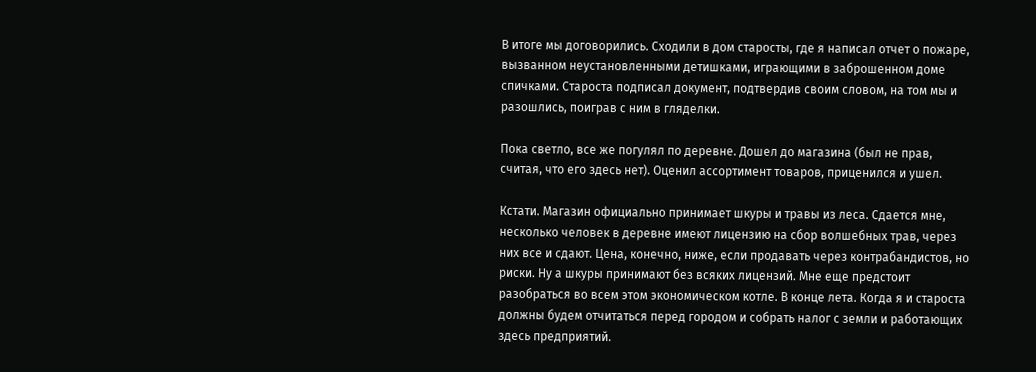В итоге мы договорились. Сходили в дом старосты, где я написал отчет о пожаре, вызванном неустановленными детишками, играющими в заброшенном доме спичками. Староста подписал документ, подтвердив своим словом, на том мы и разошлись, поиграв с ним в гляделки.

Пока светло, все же погулял по деревне. Дошел до магазина (был не прав, считая, что его здесь нет). Оценил ассортимент товаров, приценился и ушел.

Кстати. Магазин официально принимает шкуры и травы из леса. Сдается мне, несколько человек в деревне имеют лицензию на сбор волшебных трав, через них все и сдают. Цена, конечно, ниже, если продавать через контрабандистов, но риски. Ну а шкуры принимают без всяких лицензий. Мне еще предстоит разобраться во всем этом экономическом котле. В конце лета. Когда я и староста должны будем отчитаться перед городом и собрать налог с земли и работающих здесь предприятий.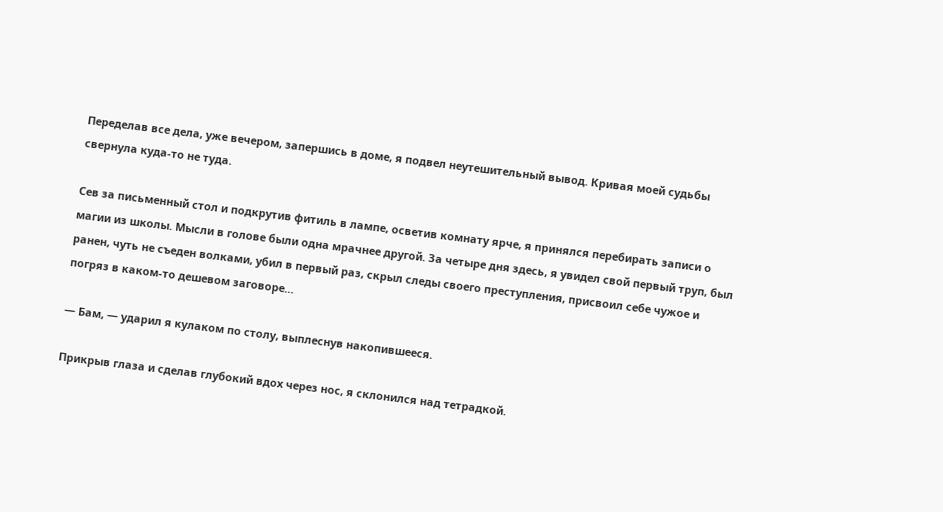Переделав все дела, уже вечером, запершись в доме, я подвел неутешительный вывод. Кривая моей судьбы свернула куда-то не туда.

Сев за письменный стол и подкрутив фитиль в лампе, осветив комнату ярче, я принялся перебирать записи о магии из школы. Мысли в голове были одна мрачнее другой. За четыре дня здесь, я увидел свой первый труп, был ранен, чуть не съеден волками, убил в первый раз, скрыл следы своего преступления, присвоил себе чужое и погряз в каком-то дешевом заговоре…

— Бам, — ударил я кулаком по столу, выплеснув накопившееся.

Прикрыв глаза и сделав глубокий вдох через нос, я склонился над тетрадкой.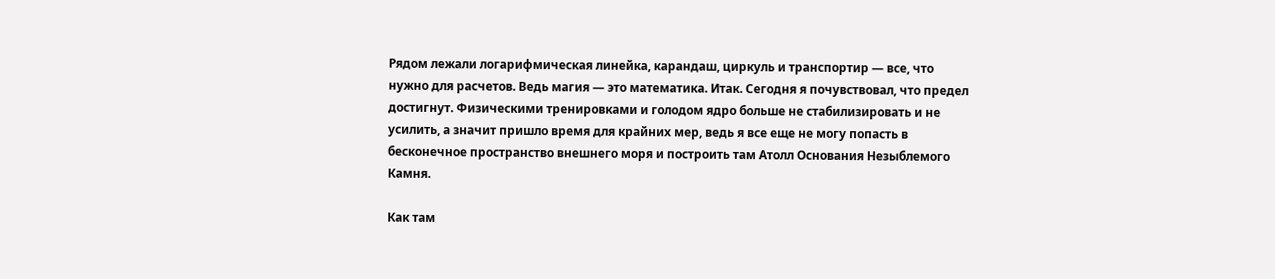Рядом лежали логарифмическая линейка, карандаш, циркуль и транспортир — все, что нужно для расчетов. Ведь магия — это математика. Итак. Сегодня я почувствовал, что предел достигнут. Физическими тренировками и голодом ядро больше не стабилизировать и не усилить, а значит пришло время для крайних мер, ведь я все еще не могу попасть в бесконечное пространство внешнего моря и построить там Атолл Основания Незыблемого Камня.

Как там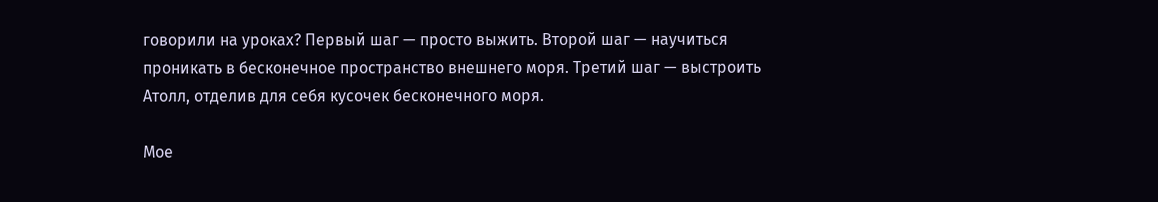говорили на уроках? Первый шаг — просто выжить. Второй шаг — научиться проникать в бесконечное пространство внешнего моря. Третий шаг — выстроить Атолл, отделив для себя кусочек бесконечного моря.

Мое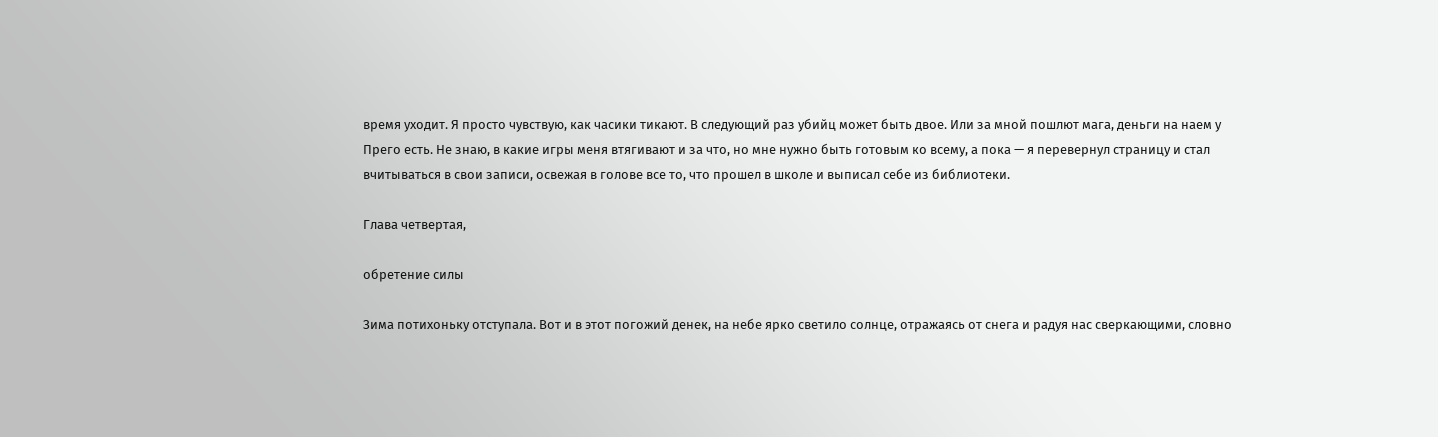время уходит. Я просто чувствую, как часики тикают. В следующий раз убийц может быть двое. Или за мной пошлют мага, деньги на наем у Прего есть. Не знаю, в какие игры меня втягивают и за что, но мне нужно быть готовым ко всему, а пока — я перевернул страницу и стал вчитываться в свои записи, освежая в голове все то, что прошел в школе и выписал себе из библиотеки.

Глава четвертая,

обретение силы

Зима потихоньку отступала. Вот и в этот погожий денек, на небе ярко светило солнце, отражаясь от снега и радуя нас сверкающими, словно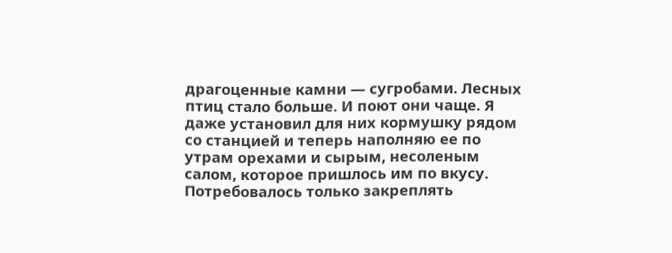драгоценные камни — сугробами. Лесных птиц стало больше. И поют они чаще. Я даже установил для них кормушку рядом со станцией и теперь наполняю ее по утрам орехами и сырым, несоленым салом, которое пришлось им по вкусу. Потребовалось только закреплять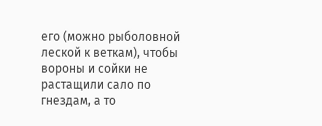его (можно рыболовной леской к веткам), чтобы вороны и сойки не растащили сало по гнездам, а то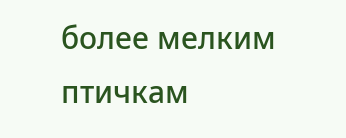более мелким птичкам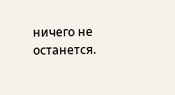ничего не останется.